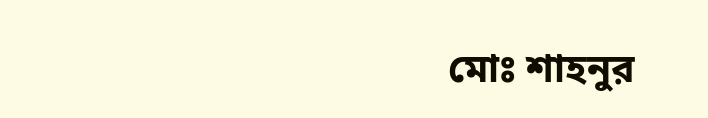মোঃ শাহনুর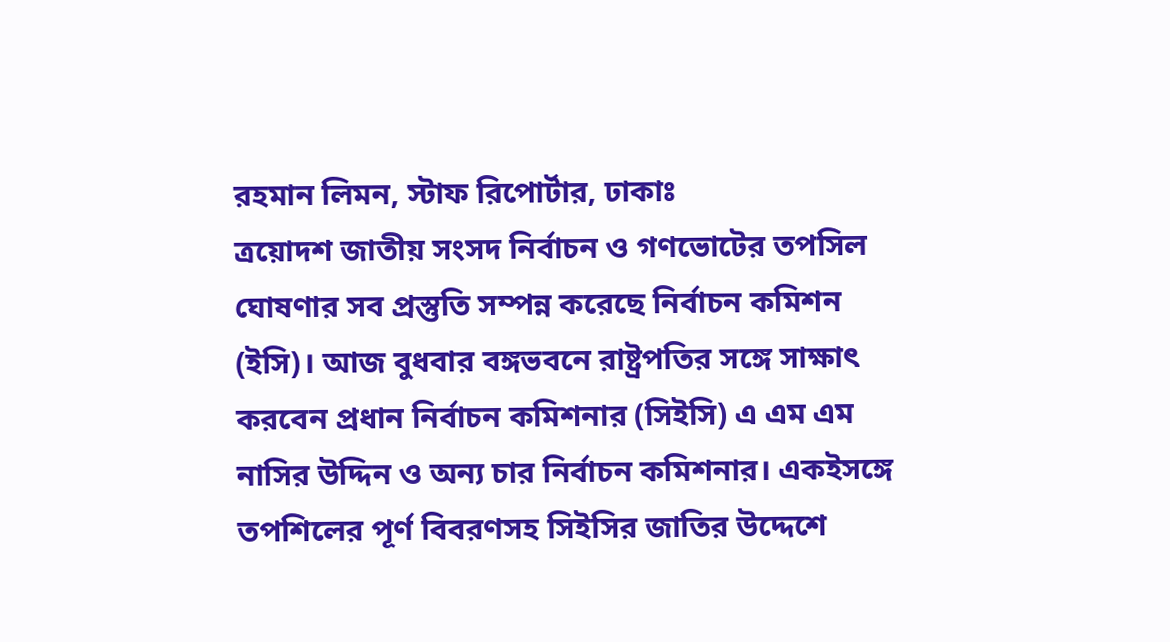রহমান লিমন, স্টাফ রিপোর্টার, ঢাকাঃ
ত্রয়োদশ জাতীয় সংসদ নির্বাচন ও গণভোটের তপসিল ঘোষণার সব প্রস্তুতি সম্পন্ন করেছে নির্বাচন কমিশন (ইসি)। আজ বুধবার বঙ্গভবনে রাষ্ট্রপতির সঙ্গে সাক্ষাৎ করবেন প্রধান নির্বাচন কমিশনার (সিইসি) এ এম এম নাসির উদ্দিন ও অন্য চার নির্বাচন কমিশনার। একইসঙ্গে তপশিলের পূর্ণ বিবরণসহ সিইসির জাতির উদ্দেশে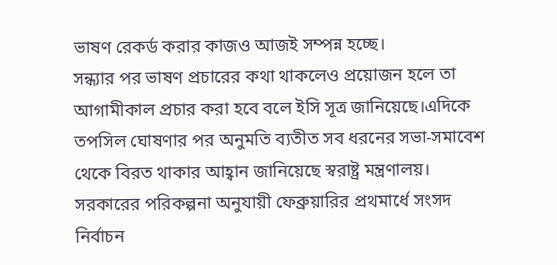ভাষণ রেকর্ড করার কাজও আজই সম্পন্ন হচ্ছে।
সন্ধ্যার পর ভাষণ প্রচারের কথা থাকলেও প্রয়োজন হলে তা আগামীকাল প্রচার করা হবে বলে ইসি সূত্র জানিয়েছে।এদিকে তপসিল ঘোষণার পর অনুমতি ব্যতীত সব ধরনের সভা-সমাবেশ থেকে বিরত থাকার আহ্বান জানিয়েছে স্বরাষ্ট্র মন্ত্রণালয়।
সরকারের পরিকল্পনা অনুযায়ী ফেব্রুয়ারির প্রথমার্ধে সংসদ নির্বাচন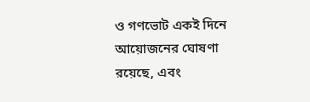ও গণভোট একই দিনে আয়োজনের ঘোষণা রয়েছে, এবং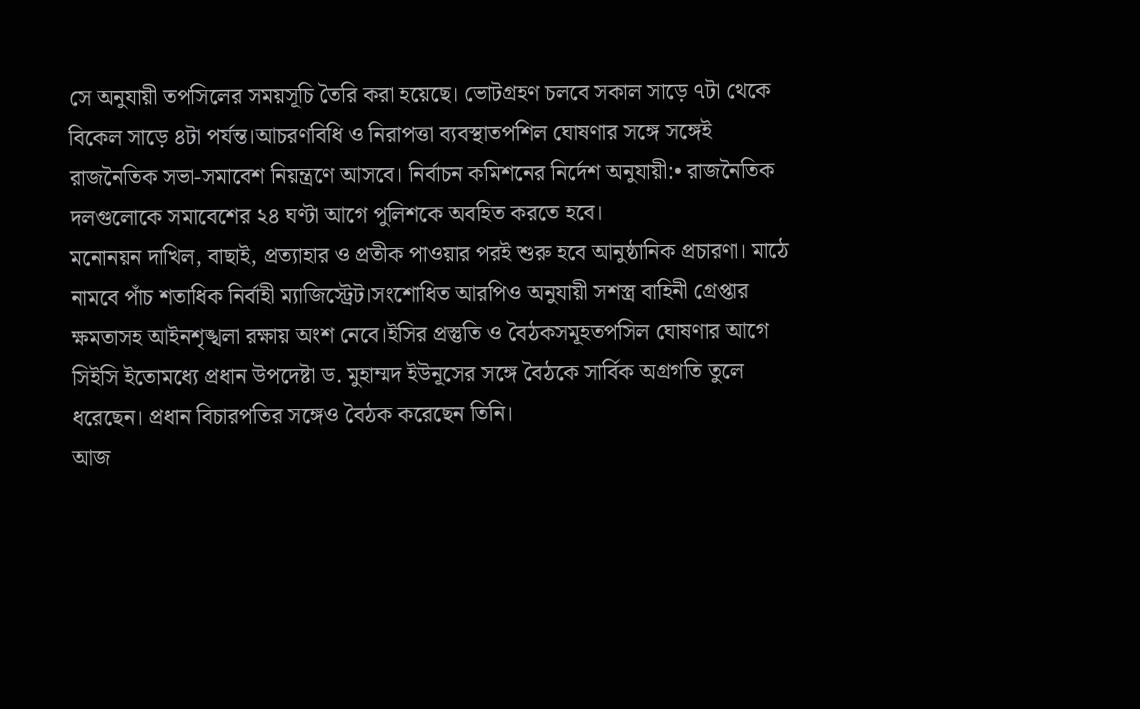সে অনুযায়ী তপসিলের সময়সূচি তৈরি করা হয়েছে। ভোটগ্রহণ চলবে সকাল সাড়ে ৭টা থেকে বিকেল সাড়ে ৪টা পর্যন্ত।আচরণবিধি ও নিরাপত্তা ব্যবস্থাতপশিল ঘোষণার সঙ্গে সঙ্গেই রাজনৈতিক সভা-সমাবেশ নিয়ন্ত্রণে আসবে। নির্বাচন কমিশনের নির্দেশ অনুযায়ী:• রাজনৈতিক দলগুলোকে সমাবেশের ২৪ ঘণ্টা আগে পুলিশকে অবহিত করতে হবে।
মনোনয়ন দাখিল, বাছাই, প্রত্যাহার ও প্রতীক পাওয়ার পরই শুরু হবে আনুষ্ঠানিক প্রচারণা। মাঠে নামবে পাঁচ শতাধিক নির্বাহী ম্যাজিস্ট্রেট।সংশোধিত আরপিও অনুযায়ী সশস্ত্র বাহিনী গ্রেপ্তার ক্ষমতাসহ আইনশৃঙ্খলা রক্ষায় অংশ নেবে।ইসির প্রস্তুতি ও বৈঠকসমূহতপসিল ঘোষণার আগে সিইসি ইতোমধ্যে প্রধান উপদেষ্টা ড. মুহাম্মদ ইউনূসের সঙ্গে বৈঠকে সার্বিক অগ্রগতি তুলে ধরেছেন। প্রধান বিচারপতির সঙ্গেও বৈঠক করেছেন তিনি।
আজ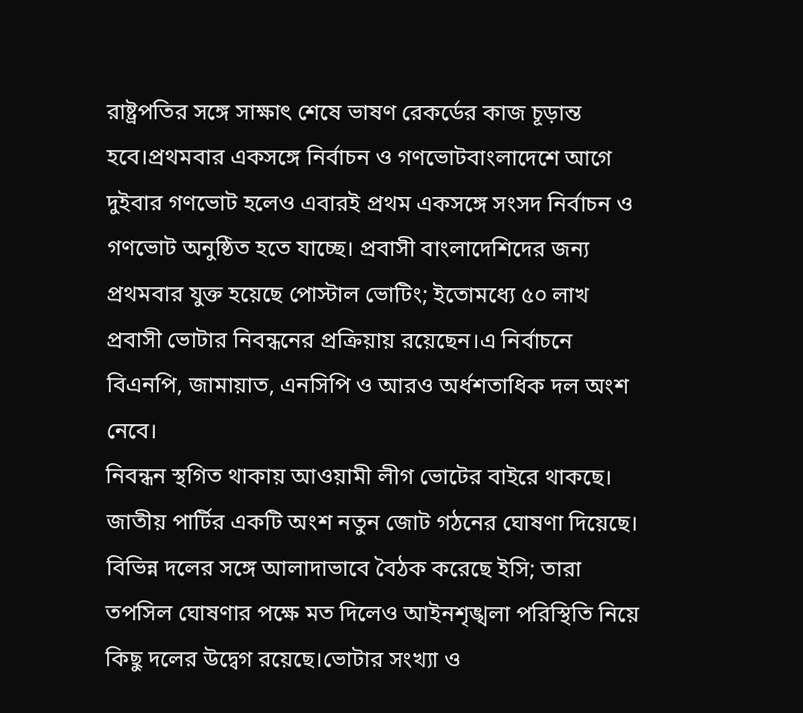রাষ্ট্রপতির সঙ্গে সাক্ষাৎ শেষে ভাষণ রেকর্ডের কাজ চূড়ান্ত হবে।প্রথমবার একসঙ্গে নির্বাচন ও গণভোটবাংলাদেশে আগে দুইবার গণভোট হলেও এবারই প্রথম একসঙ্গে সংসদ নির্বাচন ও গণভোট অনুষ্ঠিত হতে যাচ্ছে। প্রবাসী বাংলাদেশিদের জন্য প্রথমবার যুক্ত হয়েছে পোস্টাল ভোটিং; ইতোমধ্যে ৫০ লাখ প্রবাসী ভোটার নিবন্ধনের প্রক্রিয়ায় রয়েছেন।এ নির্বাচনে বিএনপি, জামায়াত, এনসিপি ও আরও অর্ধশতাধিক দল অংশ নেবে।
নিবন্ধন স্থগিত থাকায় আওয়ামী লীগ ভোটের বাইরে থাকছে। জাতীয় পার্টির একটি অংশ নতুন জোট গঠনের ঘোষণা দিয়েছে। বিভিন্ন দলের সঙ্গে আলাদাভাবে বৈঠক করেছে ইসি; তারা তপসিল ঘোষণার পক্ষে মত দিলেও আইনশৃঙ্খলা পরিস্থিতি নিয়ে কিছু দলের উদ্বেগ রয়েছে।ভোটার সংখ্যা ও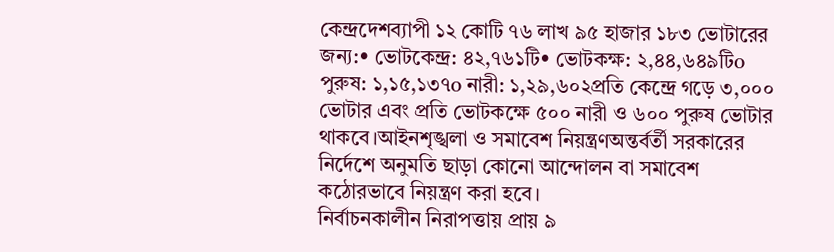কেন্দ্রদেশব্যাপী ১২ কোটি ৭৬ লাখ ৯৫ হাজার ১৮৩ ভোটারের জন্য:• ভোটকেন্দ্র: ৪২,৭৬১টি• ভোটকক্ষ: ২,৪৪,৬৪৯টিo পুরুষ: ১,১৫,১৩৭o নারী: ১,২৯,৬০২প্রতি কেন্দ্রে গড়ে ৩,০০০ ভোটার এবং প্রতি ভোটকক্ষে ৫০০ নারী ও ৬০০ পুরুষ ভোটার থাকবে।আইনশৃঙ্খলা ও সমাবেশ নিয়ন্ত্রণঅন্তর্বর্তী সরকারের নির্দেশে অনুমতি ছাড়া কোনো আন্দোলন বা সমাবেশ কঠোরভাবে নিয়ন্ত্রণ করা হবে।
নির্বাচনকালীন নিরাপত্তায় প্রায় ৯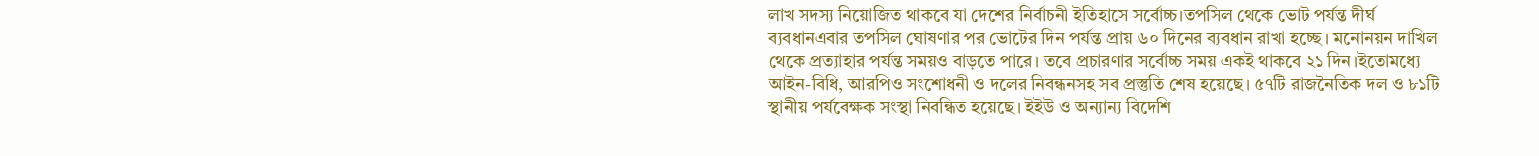লাখ সদস্য নিয়োজিত থাকবে যা দেশের নির্বাচনী ইতিহাসে সর্বোচ্চ।তপসিল থেকে ভোট পর্যন্ত দীর্ঘ ব্যবধানএবার তপসিল ঘোষণার পর ভোটের দিন পর্যন্ত প্রায় ৬০ দিনের ব্যবধান রাখা হচ্ছে। মনোনয়ন দাখিল থেকে প্রত্যাহার পর্যন্ত সময়ও বাড়তে পারে। তবে প্রচারণার সর্বোচ্চ সময় একই থাকবে ২১ দিন।ইতোমধ্যে আইন-বিধি, আরপিও সংশোধনী ও দলের নিবন্ধনসহ সব প্রস্তুতি শেষ হয়েছে। ৫৭টি রাজনৈতিক দল ও ৮১টি স্থানীয় পর্যবেক্ষক সংস্থা নিবন্ধিত হয়েছে। ইইউ ও অন্যান্য বিদেশি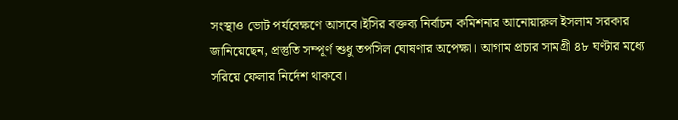সংস্থাও ভোট পর্যবেক্ষণে আসবে।ইসির বক্তব্য নির্বাচন কমিশনার আনোয়ারুল ইসলাম সরকার জানিয়েছেন, প্রস্তুতি সম্পূর্ণ শুধু তপসিল ঘোষণার অপেক্ষা। আগাম প্রচার সামগ্রী ৪৮ ঘণ্টার মধ্যে সরিয়ে ফেলার নির্দেশ থাকবে।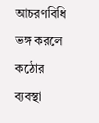আচরণবিধি ভঙ্গ করলে কঠোর ব্যবস্থা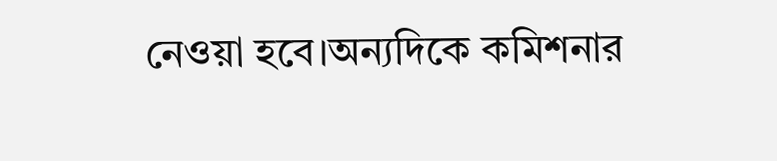নেওয়া হবে।অন্যদিকে কমিশনার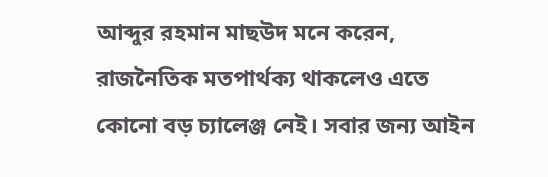আব্দুর রহমান মাছউদ মনে করেন, রাজনৈতিক মতপার্থক্য থাকলেও এতে কোনো বড় চ্যালেঞ্জ নেই। সবার জন্য আইন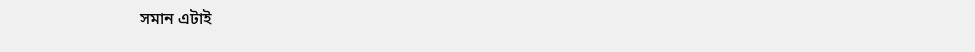সমান এটাই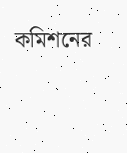কমিশনের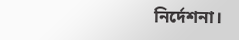নির্দেশনা।